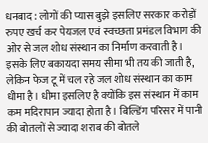धनबाद : लोगों की प्यास बुझे इसलिए सरकार करोड़ों रुपए खर्च कर पेयजल एवं स्वच्छता प्रमंडल विभाग की ओर से जल शोध संस्थान का निर्माण करवाती है। इसके लिए बकायदा समय सीमा भी तय की जाती है, लेकिन फेज टू में चल रहे जल शोध संस्थान का काम धीमा है। धीमा इसलिए है क्योंकि इस संस्थान में काम कम मदिरापान ज्यादा होता है। बिल्डिंग परिसर में पानी की बोतलों से ज्यादा शराब की बोतले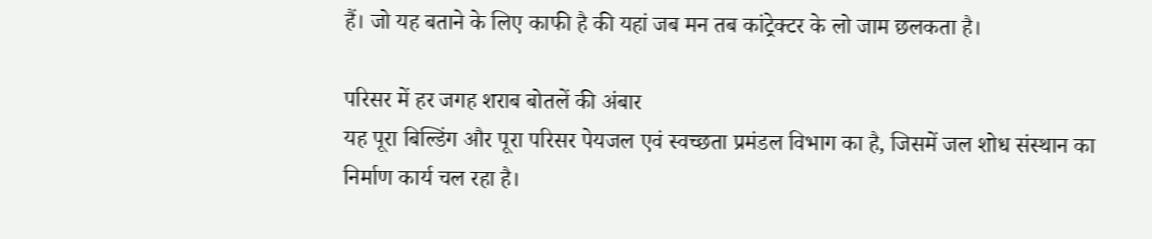हैं। जो यह बताने के लिए काफी है की यहां जब मन तब कांट्रेक्टर के लो जाम छलकता है।

परिसर में हर जगह शराब बोतलें की अंबार
यह पूरा बिल्डिंग और पूरा परिसर पेयजल एवं स्वच्छता प्रमंडल विभाग का है, जिसमें जल शोध संस्थान का निर्माण कार्य चल रहा है।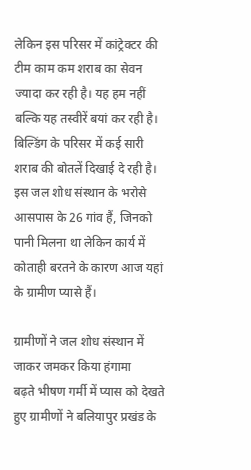लेकिन इस परिसर में कांट्रेक्टर की टीम काम कम शराब का सेवन ज्यादा कर रही है। यह हम नहीं बल्कि यह तस्वीरें बयां कर रही है। बिल्डिंग के परिसर में कई सारी शराब की बोतलें दिखाई दे रही है। इस जल शोध संस्थान के भरोसे आसपास के 26 गांव हैं, जिनको पानी मिलना था लेकिन कार्य में कोताही बरतने के कारण आज यहां के ग्रामीण प्यासे हैं।

ग्रामीणों ने जल शोध संस्थान में जाकर जमकर किया हंगामा
बढ़ते भीषण गर्मी में प्यास को देखते हुए ग्रामीणों ने बलियापुर प्रखंड के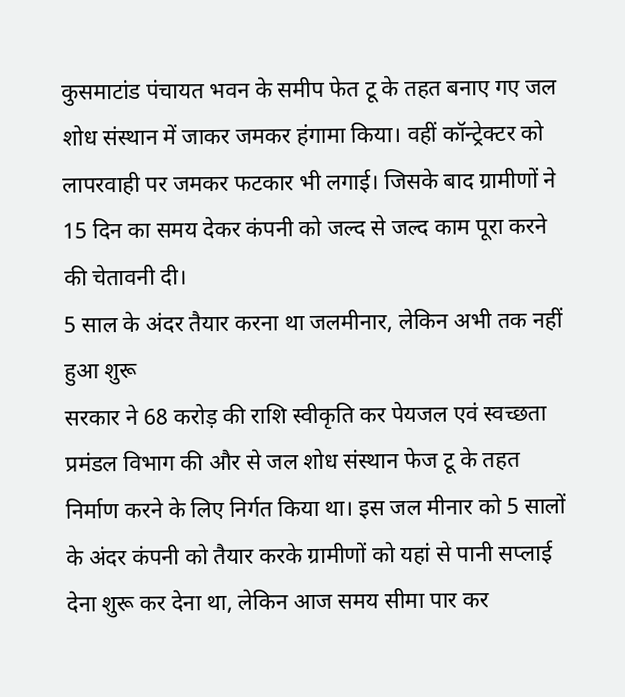कुसमाटांड पंचायत भवन के समीप फेत टू के तहत बनाए गए जल शोध संस्थान में जाकर जमकर हंगामा किया। वहीं कॉन्ट्रेक्टर को लापरवाही पर जमकर फटकार भी लगाई। जिसके बाद ग्रामीणों ने 15 दिन का समय देकर कंपनी को जल्द से जल्द काम पूरा करने की चेतावनी दी।
5 साल के अंदर तैयार करना था जलमीनार, लेकिन अभी तक नहीं हुआ शुरू
सरकार ने 68 करोड़ की राशि स्वीकृति कर पेयजल एवं स्वच्छता प्रमंडल विभाग की और से जल शोध संस्थान फेज टू के तहत निर्माण करने के लिए निर्गत किया था। इस जल मीनार को 5 सालों के अंदर कंपनी को तैयार करके ग्रामीणों को यहां से पानी सप्लाई देना शुरू कर देना था, लेकिन आज समय सीमा पार कर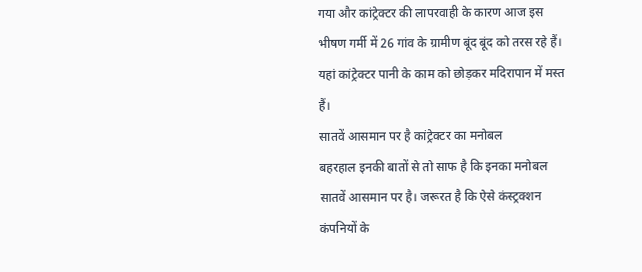गया और कांट्रेक्टर की लापरवाही के कारण आज इस भीषण गर्मी में 26 गांव के ग्रामीण बूंद बूंद को तरस रहे हैं। यहां कांट्रेक्टर पानी के काम को छोड़कर मदिरापान में मस्त हैं।
सातवें आसमान पर है कांट्रेक्टर का मनोबल
बहरहाल इनकी बातों से तो साफ है कि इनका मनोबल सातवें आसमान पर है। जरूरत है कि ऐसे कंस्ट्रक्शन कंपनियों के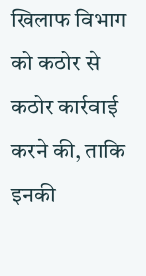खिलाफ विभाग को कठोर से कठोर कार्रवाई करने की, ताकि इनकी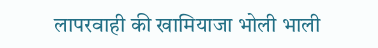लापरवाही की खामियाजा भोली भाली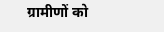ग्रामीणों को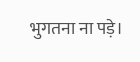भुगतना ना पड़े।